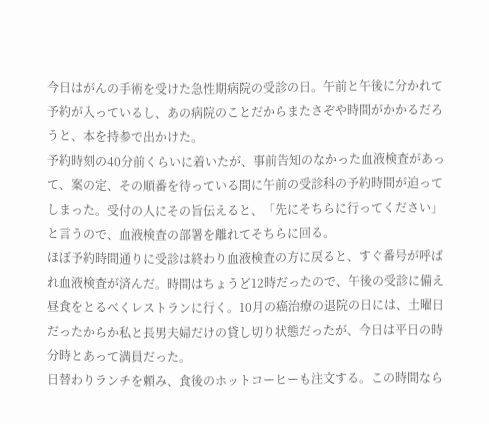今日はがんの手術を受けた急性期病院の受診の日。午前と午後に分かれて予約が入っているし、あの病院のことだからまたさぞや時間がかかるだろうと、本を持参で出かけた。
予約時刻の40分前くらいに着いたが、事前告知のなかった血液検査があって、案の定、その順番を待っている間に午前の受診科の予約時間が迫ってしまった。受付の人にその旨伝えると、「先にそちらに行ってください」と言うので、血液検査の部署を離れてそちらに回る。
ほぼ予約時間通りに受診は終わり血液検査の方に戻ると、すぐ番号が呼ばれ血液検査が済んだ。時間はちょうど12時だったので、午後の受診に備え昼食をとるべくレストランに行く。10月の癌治療の退院の日には、土曜日だったからか私と長男夫婦だけの貸し切り状態だったが、今日は平日の時分時とあって満員だった。
日替わりランチを頼み、食後のホットコーヒーも注文する。この時間なら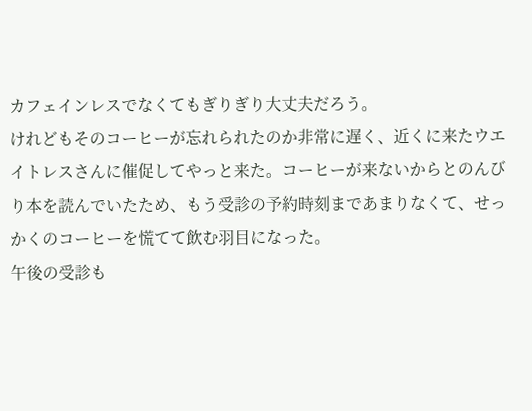カフェインレスでなくてもぎりぎり大丈夫だろう。
けれどもそのコーヒーが忘れられたのか非常に遅く、近くに来たウエイトレスさんに催促してやっと来た。コーヒーが来ないからとのんびり本を読んでいたため、もう受診の予約時刻まであまりなくて、せっかくのコーヒーを慌てて飲む羽目になった。
午後の受診も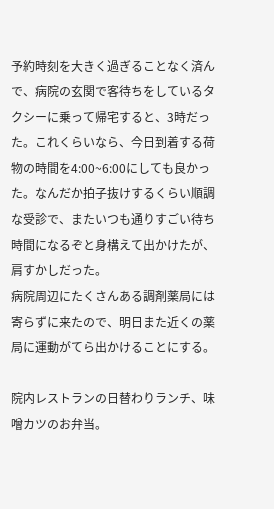予約時刻を大きく過ぎることなく済んで、病院の玄関で客待ちをしているタクシーに乗って帰宅すると、3時だった。これくらいなら、今日到着する荷物の時間を4:00~6:00にしても良かった。なんだか拍子抜けするくらい順調な受診で、またいつも通りすごい待ち時間になるぞと身構えて出かけたが、肩すかしだった。
病院周辺にたくさんある調剤薬局には寄らずに来たので、明日また近くの薬局に運動がてら出かけることにする。

院内レストランの日替わりランチ、味噌カツのお弁当。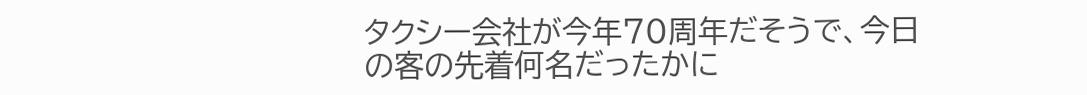タクシー会社が今年70周年だそうで、今日の客の先着何名だったかに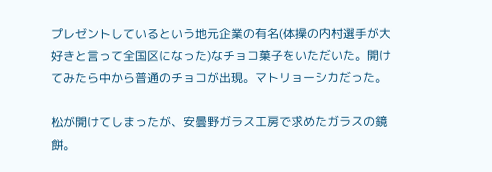プレゼントしているという地元企業の有名(体操の内村選手が大好きと言って全国区になった)なチョコ菓子をいただいた。開けてみたら中から普通のチョコが出現。マトリョーシカだった。

松が開けてしまったが、安曇野ガラス工房で求めたガラスの鏡餅。